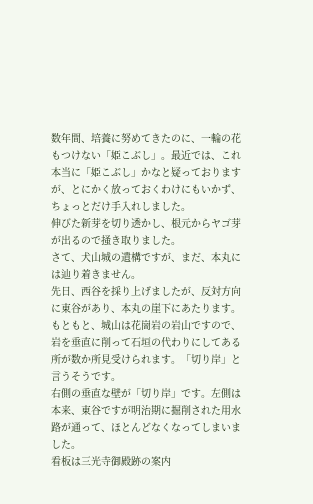数年間、培養に努めてきたのに、一輪の花もつけない「姫こぶし」。最近では、これ本当に「姫こぶし」かなと疑っておりますが、とにかく放っておくわけにもいかず、ちょっとだけ手入れしました。
伸びた新芽を切り透かし、根元からヤゴ芽が出るので掻き取りました。
さて、犬山城の遺構ですが、まだ、本丸には辿り着きません。
先日、西谷を採り上げましたが、反対方向に東谷があり、本丸の崖下にあたります。
もともと、城山は花崗岩の岩山ですので、岩を垂直に削って石垣の代わりにしてある所が数か所見受けられます。「切り岸」と言うそうです。
右側の垂直な壁が「切り岸」です。左側は本来、東谷ですが明治期に掘削された用水路が通って、ほとんどなくなってしまいました。
看板は三光寺御殿跡の案内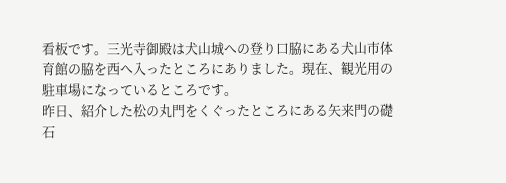看板です。三光寺御殿は犬山城への登り口脇にある犬山市体育館の脇を西へ入ったところにありました。現在、観光用の駐車場になっているところです。
昨日、紹介した松の丸門をくぐったところにある矢来門の礎石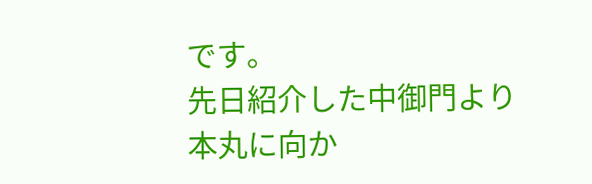です。
先日紹介した中御門より本丸に向か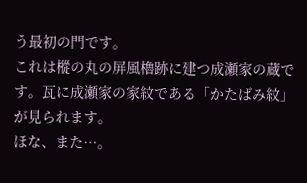う最初の門です。
これは樅の丸の屏風櫓跡に建つ成瀬家の蔵です。瓦に成瀬家の家紋である「かたばみ紋」が見られます。
ほな、また…。